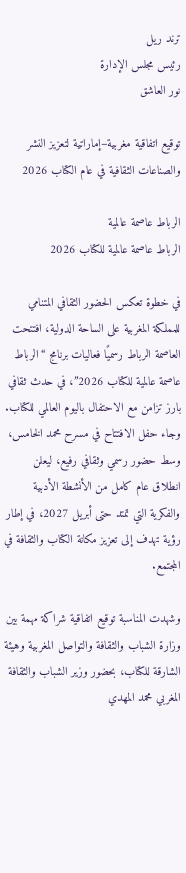ترند ريل
رئيس مجلس الإدارة
نور العاشق

توقيع اتفاقية مغربية–إماراتية لتعزيز النشر والصناعات الثقافية في عام الكتاب 2026

الرباط عاصمة عالمية
الرباط عاصمة عالمية للكتاب 2026

في خطوة تعكس الحضور الثقافي المتنامي للمملكة المغربية على الساحة الدولية، افتتحت العاصمة الرباط رسميًا فعاليات برنامج “الرباط عاصمة عالمية للكتاب 2026”، في حدث ثقافي بارز تزامن مع الاحتفال باليوم العالمي للكتاب. وجاء حفل الافتتاح في مسرح محمد الخامس، وسط حضور رسمي وثقافي رفيع، ليعلن انطلاق عام كامل من الأنشطة الأدبية والفكرية التي تمتد حتى أبريل 2027، في إطار رؤية تهدف إلى تعزيز مكانة الكتاب والثقافة في المجتمع.

وشهدت المناسبة توقيع اتفاقية شراكة مهمة بين وزارة الشباب والثقافة والتواصل المغربية وهيئة الشارقة للكتاب، بحضور وزير الشباب والثقافة المغربي محمد المهدي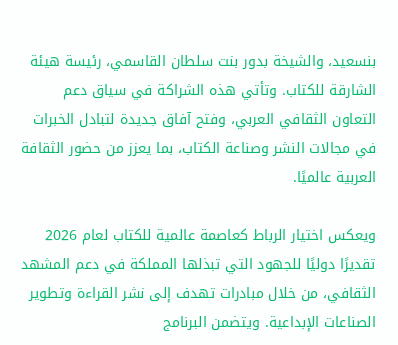بنسعيد، والشيخة بدور بنت سلطان القاسمي، رئيسة هيئة الشارقة للكتاب. وتأتي هذه الشراكة في سياق دعم التعاون الثقافي العربي، وفتح آفاق جديدة لتبادل الخبرات في مجالات النشر وصناعة الكتاب، بما يعزز من حضور الثقافة العربية عالميًا.

ويعكس اختيار الرباط كعاصمة عالمية للكتاب لعام 2026 تقديرًا دوليًا للجهود التي تبذلها المملكة في دعم المشهد الثقافي، من خلال مبادرات تهدف إلى نشر القراءة وتطوير الصناعات الإبداعية. ويتضمن البرنامج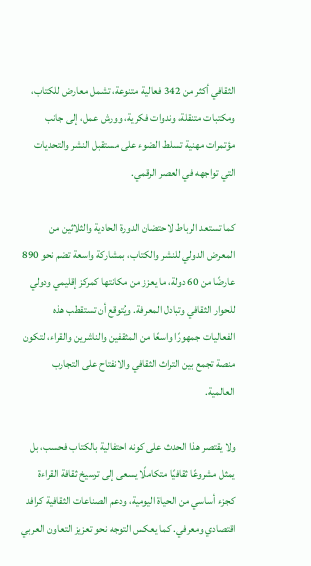الثقافي أكثر من 342 فعالية متنوعة، تشمل معارض للكتاب، ومكتبات متنقلة، وندوات فكرية، وورش عمل، إلى جانب مؤتمرات مهنية تسلط الضوء على مستقبل النشر والتحديات التي تواجهه في العصر الرقمي.

كما تستعد الرباط لاحتضان الدورة الحادية والثلاثين من المعرض الدولي للنشر والكتاب، بمشاركة واسعة تضم نحو 890 عارضًا من 60 دولة، ما يعزز من مكانتها كمركز إقليمي ودولي للحوار الثقافي وتبادل المعرفة. ويُتوقع أن تستقطب هذه الفعاليات جمهورًا واسعًا من المثقفين والناشرين والقراء، لتكون منصة تجمع بين التراث الثقافي والانفتاح على التجارب العالمية.

ولا يقتصر هذا الحدث على كونه احتفالية بالكتاب فحسب، بل يمثل مشروعًا ثقافيًا متكاملًا يسعى إلى ترسيخ ثقافة القراءة كجزء أساسي من الحياة اليومية، ودعم الصناعات الثقافية كرافد اقتصادي ومعرفي. كما يعكس التوجه نحو تعزيز التعاون العربي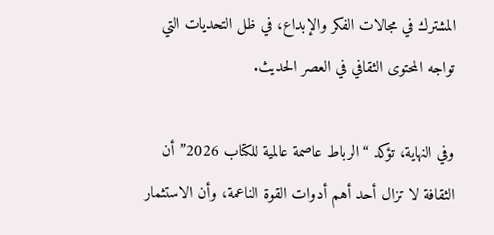المشترك في مجالات الفكر والإبداع، في ظل التحديات التي تواجه المحتوى الثقافي في العصر الحديث.

وفي النهاية، تؤكد “الرباط عاصمة عالمية للكتاب 2026” أن الثقافة لا تزال أحد أهم أدوات القوة الناعمة، وأن الاستثمار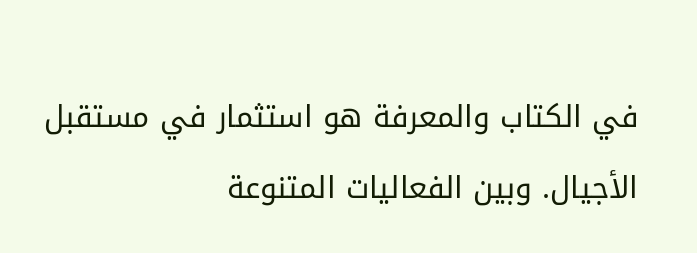في الكتاب والمعرفة هو استثمار في مستقبل الأجيال. وبين الفعاليات المتنوعة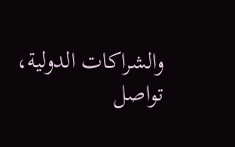والشراكات الدولية، تواصل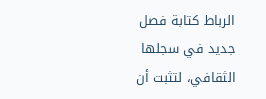الرباط كتابة فصل جديد في سجلها الثقافي، لتثبت أن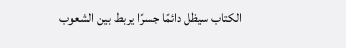الكتاب سيظل دائمًا جسرًا يربط بين الشعوب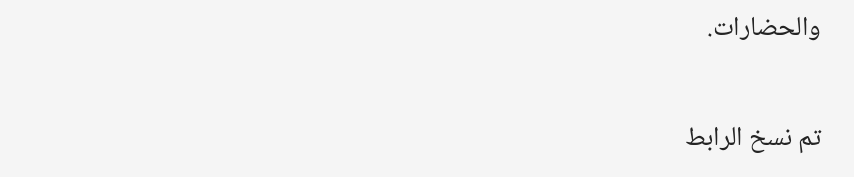والحضارات.

تم نسخ الرابط